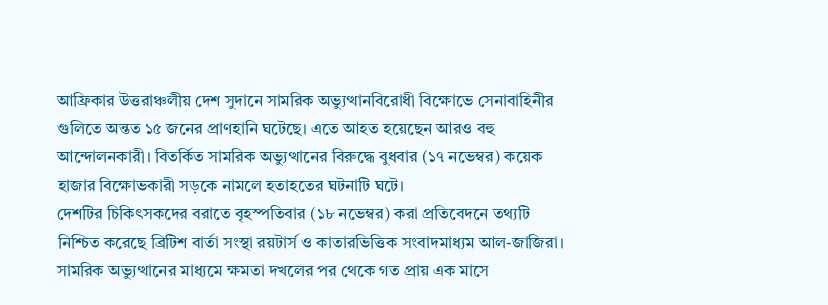আফ্রিকার উত্তরাঞ্চলীয় দেশ সুদানে সামরিক অভ্যুত্থানবিরোধী বিক্ষোভে সেনাবাহিনীর গুলিতে অন্তত ১৫ জনের প্রাণহানি ঘটেছে। এতে আহত হয়েছেন আরও বহু আন্দোলনকারী। বিতর্কিত সামরিক অভ্যুত্থানের বিরুদ্ধে বুধবার (১৭ নভেম্বর) কয়েক হাজার বিক্ষোভকারী সড়কে নামলে হতাহতের ঘটনাটি ঘটে।
দেশটির চিকিৎসকদের বরাতে বৃহস্পতিবার (১৮ নভেম্বর) করা প্রতিবেদনে তথ্যটি নিশ্চিত করেছে ব্রিটিশ বার্তা সংস্থা রয়টার্স ও কাতারভিত্তিক সংবাদমাধ্যম আল-জাজিরা। সামরিক অভ্যুত্থানের মাধ্যমে ক্ষমতা দখলের পর থেকে গত প্রায় এক মাসে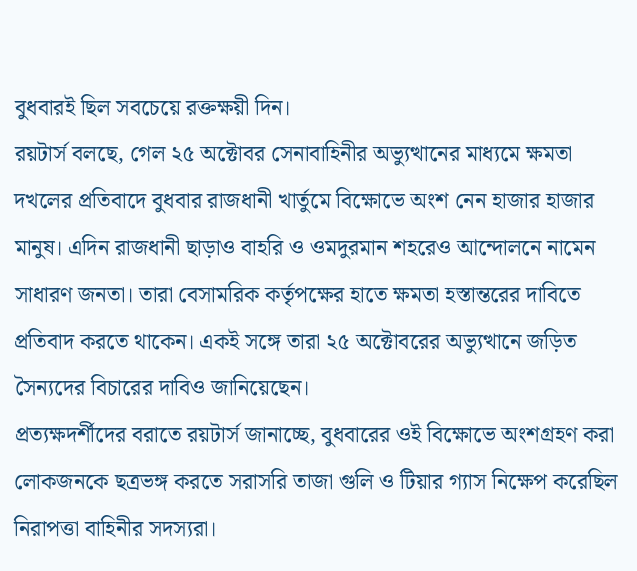বুধবারই ছিল সবচেয়ে রক্তক্ষয়ী দিন।
রয়টার্স বলছে, গেল ২৫ অক্টোবর সেনাবাহিনীর অভ্যুত্থানের মাধ্যমে ক্ষমতা দখলের প্রতিবাদে বুধবার রাজধানী খার্তুমে বিক্ষোভে অংশ নেন হাজার হাজার মানুষ। এদিন রাজধানী ছাড়াও বাহরি ও ওমদুরমান শহরেও আন্দোলনে নামেন সাধারণ জনতা। তারা বেসামরিক কর্তৃপক্ষের হাতে ক্ষমতা হস্তান্তরের দাবিতে প্রতিবাদ করতে থাকেন। একই সঙ্গে তারা ২৫ অক্টোবরের অভ্যুত্থানে জড়িত সৈন্যদের বিচারের দাবিও জানিয়েছেন।
প্রত্যক্ষদর্শীদের বরাতে রয়টার্স জানাচ্ছে, বুধবারের ওই বিক্ষোভে অংশগ্রহণ করা লোকজনকে ছত্রভঙ্গ করতে সরাসরি তাজা গুলি ও টিয়ার গ্যাস নিক্ষেপ করেছিল নিরাপত্তা বাহিনীর সদস্যরা।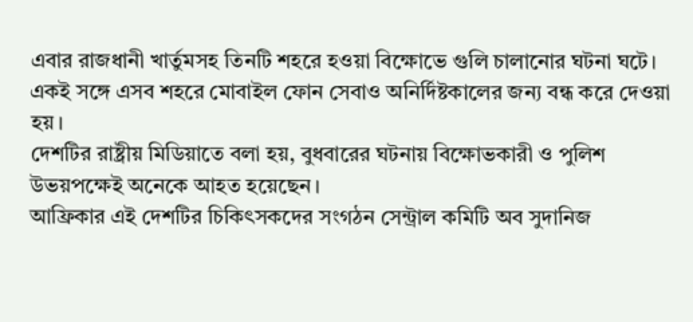এবার রাজধানী খার্তুমসহ তিনটি শহরে হওয়া বিক্ষোভে গুলি চালানোর ঘটনা ঘটে। একই সঙ্গে এসব শহরে মোবাইল ফোন সেবাও অনির্দিষ্টকালের জন্য বন্ধ করে দেওয়া হয়।
দেশটির রাষ্ট্রীয় মিডিয়াতে বলা হয়, বুধবারের ঘটনায় বিক্ষোভকারী ও পুলিশ উভয়পক্ষেই অনেকে আহত হয়েছেন।
আফ্রিকার এই দেশটির চিকিৎসকদের সংগঠন সেন্ট্রাল কমিটি অব সুদানিজ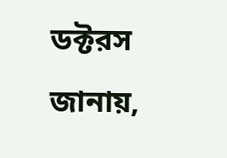ডক্টরস জানায়,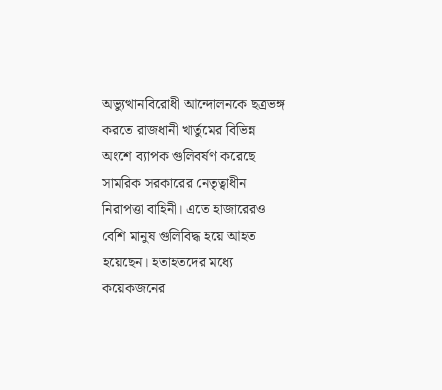অভ্যুত্থানবিরোধী আন্দোলনকে ছত্রভঙ্গ করতে রাজধানী খার্তুমের বিভিন্ন অংশে ব্যাপক গুলিবর্ষণ করেছে সামরিক সরকারের নেতৃত্বাধীন নিরাপত্তা বাহিনী। এতে হাজারেরও বেশি মানুষ গুলিবিদ্ধ হয়ে আহত হয়েছেন। হতাহতদের মধ্যে কয়েকজনের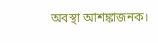অবস্থা আশঙ্কাজনক।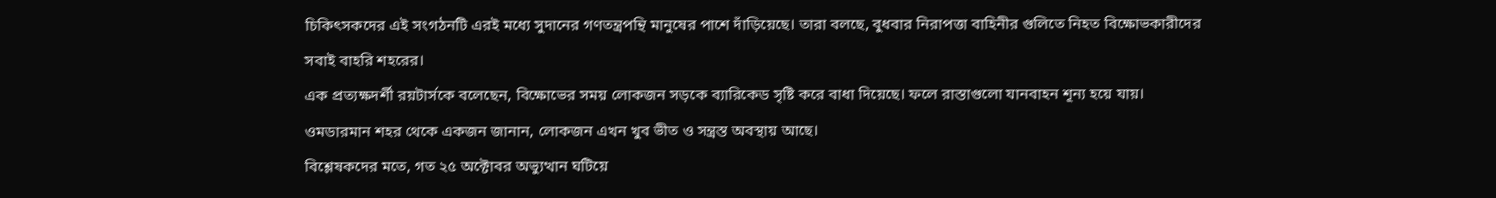চিকিৎসকদের এই সংগঠনটি এরই মধ্যে সুদানের গণতন্ত্রপন্থি মানুষের পাশে দাঁড়িয়েছে। তারা বলছে, বুধবার নিরাপত্তা বাহিনীর গুলিতে নিহত বিক্ষোভকারীদের সবাই বাহরি শহরের।
এক প্রত্যক্ষদর্শী রয়টার্সকে বলেছেন, বিক্ষোভের সময় লোকজন সড়কে ব্যারিকেড সৃষ্টি করে বাধা দিয়েছে। ফলে রাস্তাগুলো যানবাহন শূন্য হয়ে যায়। ওমডারমান শহর থেকে একজন জানান, লোকজন এখন খুব ভীত ও সন্ত্রস্ত অবস্থায় আছে।
বিশ্লেষকদের মতে, গত ২৫ অক্টোবর অভ্যুত্থান ঘটিয়ে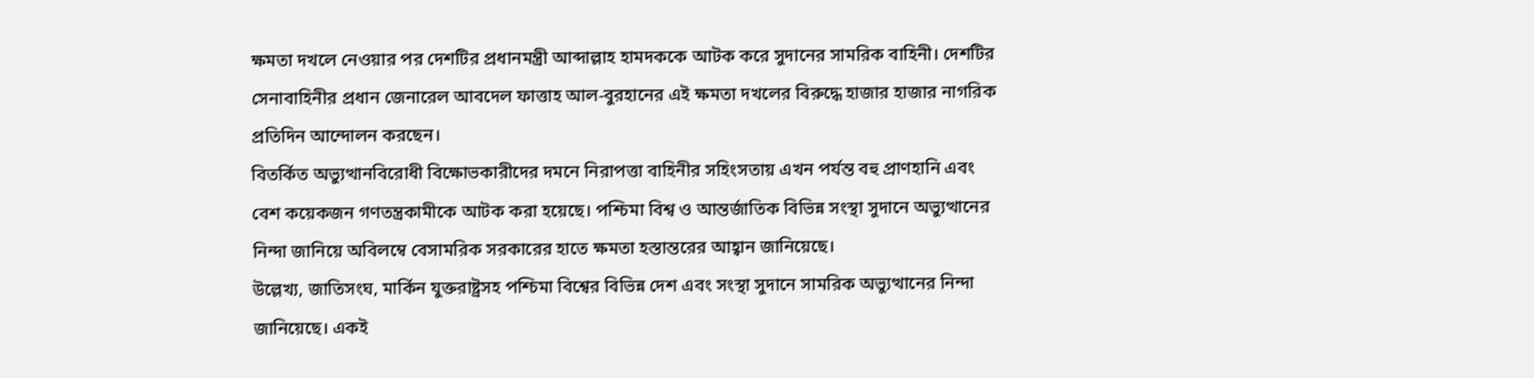ক্ষমতা দখলে নেওয়ার পর দেশটির প্রধানমন্ত্রী আব্দাল্লাহ হামদককে আটক করে সুদানের সামরিক বাহিনী। দেশটির সেনাবাহিনীর প্রধান জেনারেল আবদেল ফাত্তাহ আল-বুরহানের এই ক্ষমতা দখলের বিরুদ্ধে হাজার হাজার নাগরিক প্রতিদিন আন্দোলন করছেন।
বিতর্কিত অভ্যুত্থানবিরোধী বিক্ষোভকারীদের দমনে নিরাপত্তা বাহিনীর সহিংসতায় এখন পর্যন্ত বহু প্রাণহানি এবং বেশ কয়েকজন গণতন্ত্রকামীকে আটক করা হয়েছে। পশ্চিমা বিশ্ব ও আন্তর্জাতিক বিভিন্ন সংস্থা সুদানে অভ্যুত্থানের নিন্দা জানিয়ে অবিলম্বে বেসামরিক সরকারের হাতে ক্ষমতা হস্তান্তরের আহ্বান জানিয়েছে।
উল্লেখ্য, জাতিসংঘ, মার্কিন যুক্তরাষ্ট্রসহ পশ্চিমা বিশ্বের বিভিন্ন দেশ এবং সংস্থা সুদানে সামরিক অভ্যুত্থানের নিন্দা জানিয়েছে। একই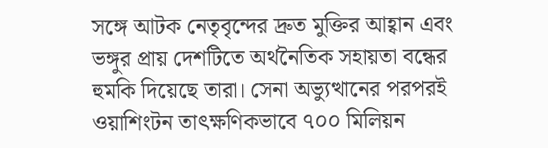সঙ্গে আটক নেতৃবৃন্দের দ্রুত মুক্তির আহ্বান এবং ভঙ্গুর প্রায় দেশটিতে অর্থনৈতিক সহায়তা বন্ধের হুমকি দিয়েছে তারা। সেনা অভ্যুত্থানের পরপরই ওয়াশিংটন তাৎক্ষণিকভাবে ৭০০ মিলিয়ন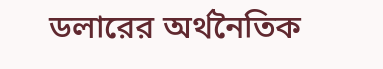ডলারের অর্থনৈতিক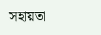সহায়তা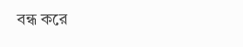বন্ধ করে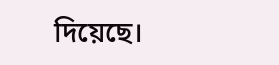দিয়েছে।